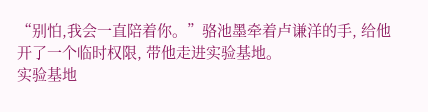“别怕,我会一直陪着你。”骆池墨牵着卢谦洋的手, 给他开了一个临时权限, 带他走进实验基地。
实验基地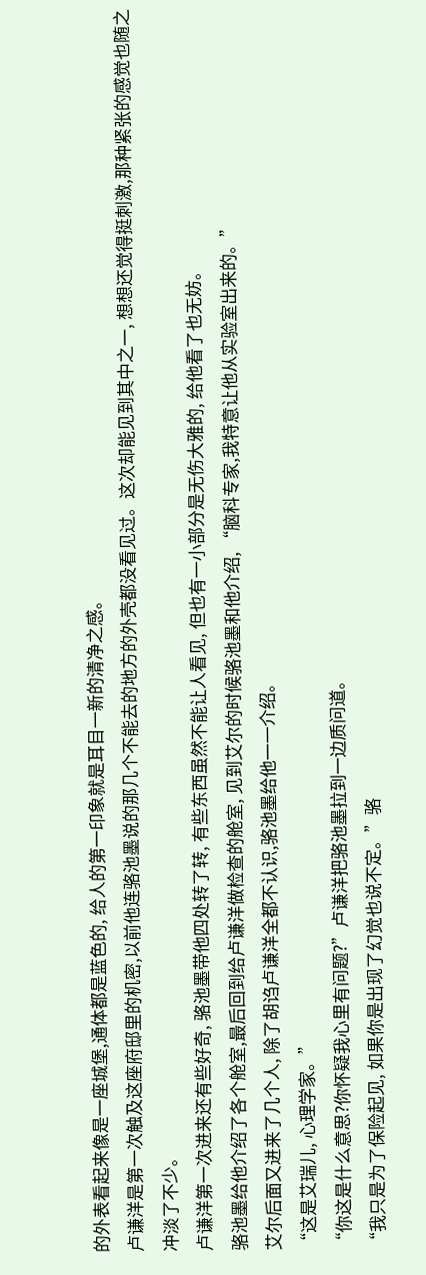的外表看起来像是一座城堡,通体都是蓝色的, 给人的第一印象就是耳目一新的清净之感。
卢谦洋是第一次触及这座府邸里的机密,以前他连骆池墨说的那几个不能去的地方的外壳都没看见过。这次却能见到其中之一, 想想还觉得挺刺激,那种紧张的感觉也随之冲淡了不少。
卢谦洋第一次进来还有些好奇, 骆池墨带他四处转了转, 有些东西虽然不能让人看见, 但也有一小部分是无伤大雅的, 给他看了也无妨。
骆池墨给他介绍了各个舱室,最后回到给卢谦洋做检查的舱室, 见到艾尔的时候骆池墨和他介绍, “脑科专家,我特意让他从实验室出来的。”
艾尔后面又进来了几个人, 除了胡诌卢谦洋全都不认识,骆池墨给他一一介绍。
“这是艾瑞儿, 心理学家。”
“你这是什么意思?你怀疑我心里有问题?”卢谦洋把骆池墨拉到一边质问道。
“我只是为了保险起见, 如果你是出现了幻觉也说不定。”骆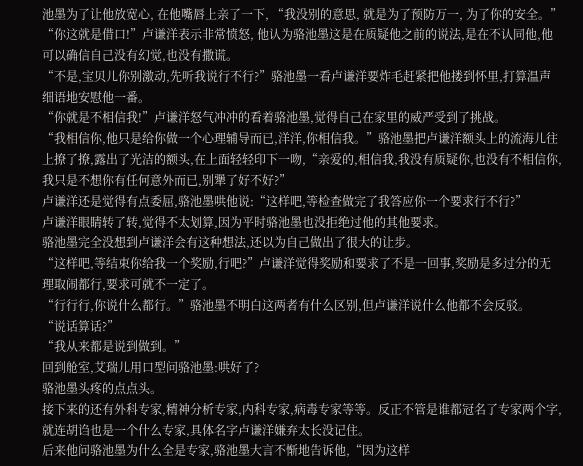池墨为了让他放宽心, 在他嘴唇上亲了一下, “我没别的意思, 就是为了预防万一, 为了你的安全。”
“你这就是借口!”卢谦洋表示非常愤怒, 他认为骆池墨这是在质疑他之前的说法,是在不认同他,他可以确信自己没有幻觉,也没有撒谎。
“不是,宝贝儿你别激动,先听我说行不行?”骆池墨一看卢谦洋要炸毛赶紧把他搂到怀里,打算温声细语地安慰他一番。
“你就是不相信我!”卢谦洋怒气冲冲的看着骆池墨,觉得自己在家里的威严受到了挑战。
“我相信你,他只是给你做一个心理辅导而已,洋洋,你相信我。”骆池墨把卢谦洋额头上的流海儿往上撩了撩,露出了光洁的额头,在上面轻轻印下一吻,“亲爱的,相信我,我没有质疑你,也没有不相信你,我只是不想你有任何意外而已,别犟了好不好?”
卢谦洋还是觉得有点委屈,骆池墨哄他说:“这样吧,等检查做完了我答应你一个要求行不行?”
卢谦洋眼睛转了转,觉得不太划算,因为平时骆池墨也没拒绝过他的其他要求。
骆池墨完全没想到卢谦洋会有这种想法,还以为自己做出了很大的让步。
“这样吧,等结束你给我一个奖励,行吧?”卢谦洋觉得奖励和要求了不是一回事,奖励是多过分的无理取闹都行,要求可就不一定了。
“行行行,你说什么都行。”骆池墨不明白这两者有什么区别,但卢谦洋说什么他都不会反驳。
“说话算话?”
“我从来都是说到做到。”
回到舱室,艾瑞儿用口型问骆池墨:哄好了?
骆池墨头疼的点点头。
接下来的还有外科专家,精神分析专家,内科专家,病毒专家等等。反正不管是谁都冠名了专家两个字,就连胡诌也是一个什么专家,具体名字卢谦洋嫌弃太长没记住。
后来他问骆池墨为什么全是专家,骆池墨大言不惭地告诉他,“因为这样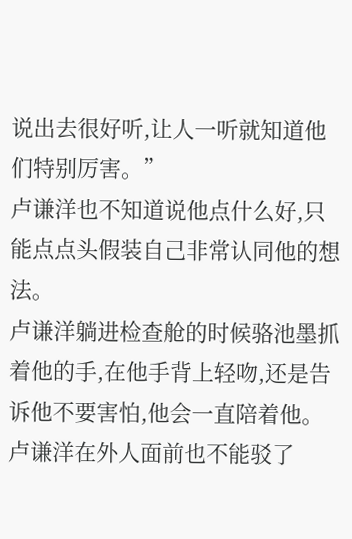说出去很好听,让人一听就知道他们特别厉害。”
卢谦洋也不知道说他点什么好,只能点点头假装自己非常认同他的想法。
卢谦洋躺进检查舱的时候骆池墨抓着他的手,在他手背上轻吻,还是告诉他不要害怕,他会一直陪着他。
卢谦洋在外人面前也不能驳了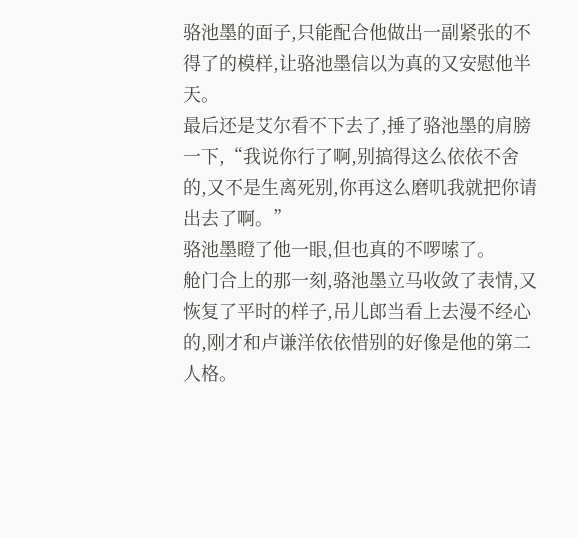骆池墨的面子,只能配合他做出一副紧张的不得了的模样,让骆池墨信以为真的又安慰他半天。
最后还是艾尔看不下去了,捶了骆池墨的肩膀一下,“我说你行了啊,别搞得这么依依不舍的,又不是生离死别,你再这么磨叽我就把你请出去了啊。”
骆池墨瞪了他一眼,但也真的不啰嗦了。
舱门合上的那一刻,骆池墨立马收敛了表情,又恢复了平时的样子,吊儿郎当看上去漫不经心的,刚才和卢谦洋依依惜别的好像是他的第二人格。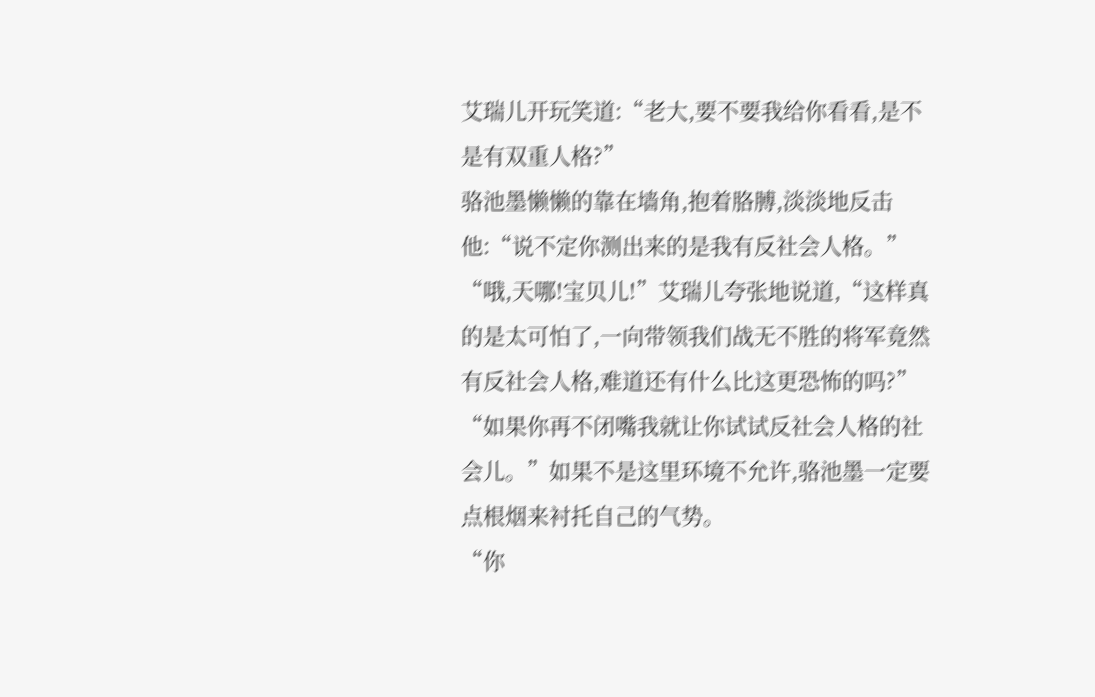艾瑞儿开玩笑道:“老大,要不要我给你看看,是不是有双重人格?”
骆池墨懒懒的靠在墙角,抱着胳膊,淡淡地反击他:“说不定你测出来的是我有反社会人格。”
“哦,天哪!宝贝儿!”艾瑞儿夸张地说道,“这样真的是太可怕了,一向带领我们战无不胜的将军竟然有反社会人格,难道还有什么比这更恐怖的吗?”
“如果你再不闭嘴我就让你试试反社会人格的社会儿。”如果不是这里环境不允许,骆池墨一定要点根烟来衬托自己的气势。
“你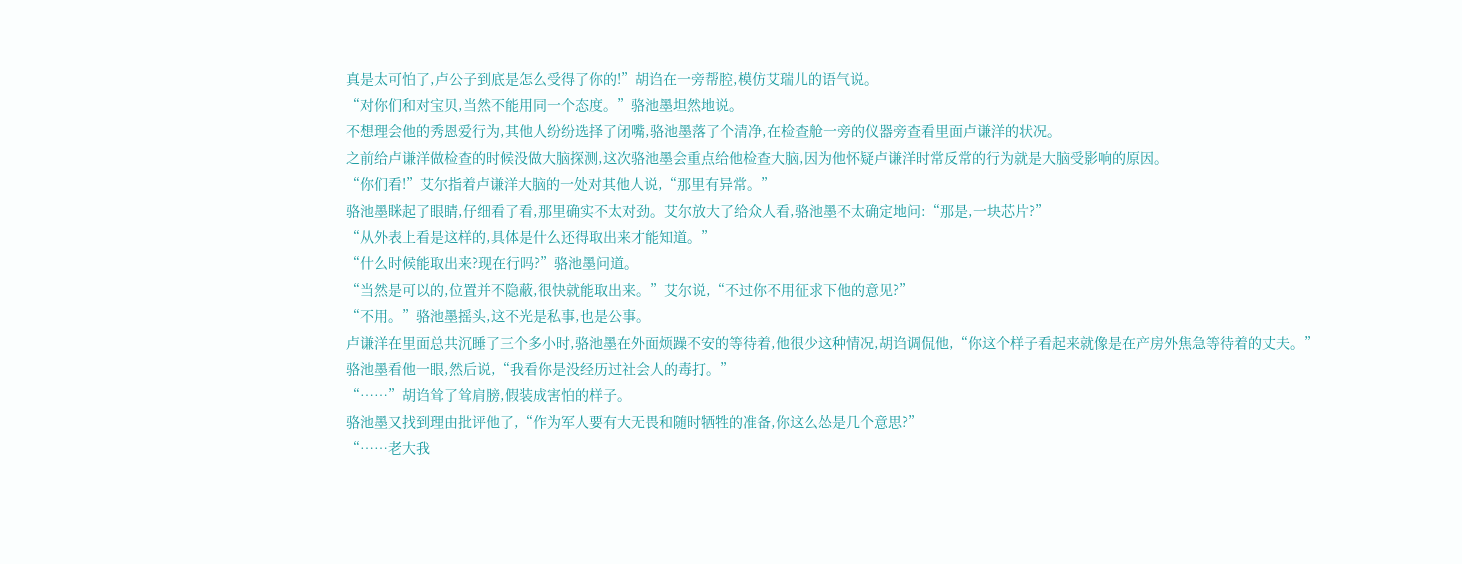真是太可怕了,卢公子到底是怎么受得了你的!”胡诌在一旁帮腔,模仿艾瑞儿的语气说。
“对你们和对宝贝,当然不能用同一个态度。”骆池墨坦然地说。
不想理会他的秀恩爱行为,其他人纷纷选择了闭嘴,骆池墨落了个清净,在检查舱一旁的仪器旁查看里面卢谦洋的状况。
之前给卢谦洋做检查的时候没做大脑探测,这次骆池墨会重点给他检查大脑,因为他怀疑卢谦洋时常反常的行为就是大脑受影响的原因。
“你们看!”艾尔指着卢谦洋大脑的一处对其他人说,“那里有异常。”
骆池墨眯起了眼睛,仔细看了看,那里确实不太对劲。艾尔放大了给众人看,骆池墨不太确定地问:“那是,一块芯片?”
“从外表上看是这样的,具体是什么还得取出来才能知道。”
“什么时候能取出来?现在行吗?”骆池墨问道。
“当然是可以的,位置并不隐蔽,很快就能取出来。”艾尔说,“不过你不用征求下他的意见?”
“不用。”骆池墨摇头,这不光是私事,也是公事。
卢谦洋在里面总共沉睡了三个多小时,骆池墨在外面烦躁不安的等待着,他很少这种情况,胡诌调侃他,“你这个样子看起来就像是在产房外焦急等待着的丈夫。”
骆池墨看他一眼,然后说,“我看你是没经历过社会人的毒打。”
“……”胡诌耸了耸肩膀,假装成害怕的样子。
骆池墨又找到理由批评他了,“作为军人要有大无畏和随时牺牲的准备,你这么怂是几个意思?”
“……老大我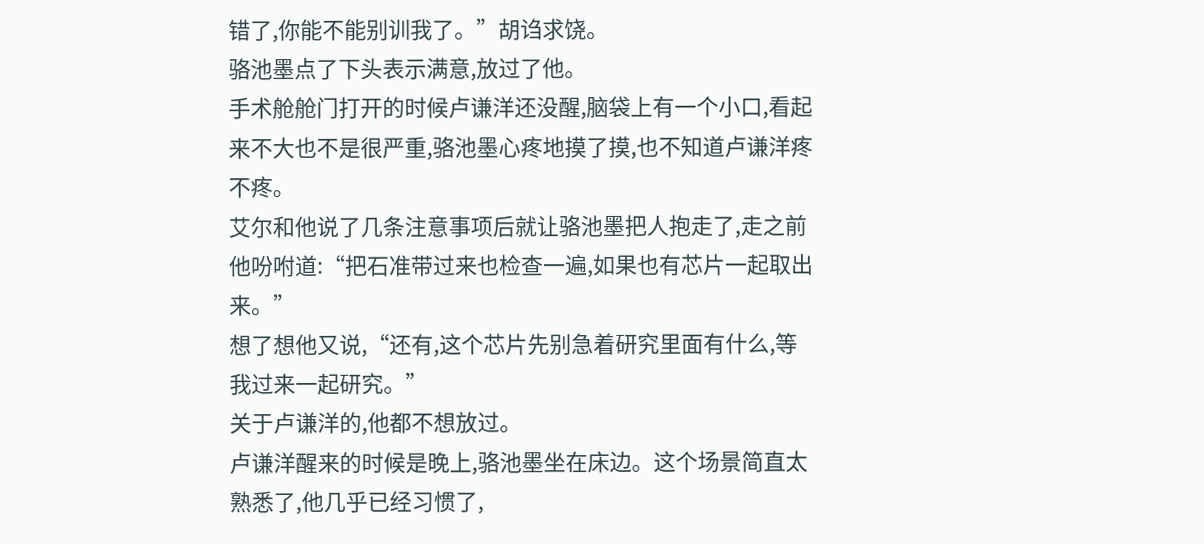错了,你能不能别训我了。”胡诌求饶。
骆池墨点了下头表示满意,放过了他。
手术舱舱门打开的时候卢谦洋还没醒,脑袋上有一个小口,看起来不大也不是很严重,骆池墨心疼地摸了摸,也不知道卢谦洋疼不疼。
艾尔和他说了几条注意事项后就让骆池墨把人抱走了,走之前他吩咐道:“把石准带过来也检查一遍,如果也有芯片一起取出来。”
想了想他又说,“还有,这个芯片先别急着研究里面有什么,等我过来一起研究。”
关于卢谦洋的,他都不想放过。
卢谦洋醒来的时候是晚上,骆池墨坐在床边。这个场景简直太熟悉了,他几乎已经习惯了,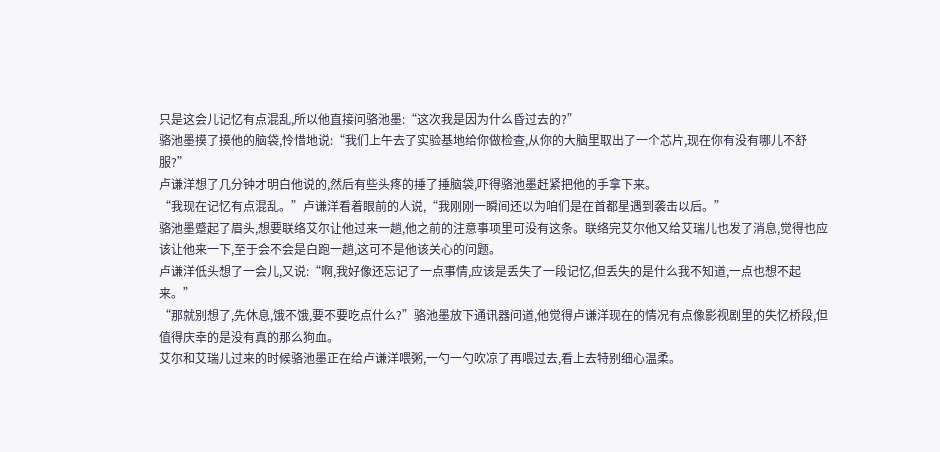只是这会儿记忆有点混乱,所以他直接问骆池墨:“这次我是因为什么昏过去的?”
骆池墨摸了摸他的脑袋,怜惜地说:“我们上午去了实验基地给你做检查,从你的大脑里取出了一个芯片,现在你有没有哪儿不舒服?”
卢谦洋想了几分钟才明白他说的,然后有些头疼的捶了捶脑袋,吓得骆池墨赶紧把他的手拿下来。
“我现在记忆有点混乱。”卢谦洋看着眼前的人说,“我刚刚一瞬间还以为咱们是在首都星遇到袭击以后。”
骆池墨蹙起了眉头,想要联络艾尔让他过来一趟,他之前的注意事项里可没有这条。联络完艾尔他又给艾瑞儿也发了消息,觉得也应该让他来一下,至于会不会是白跑一趟,这可不是他该关心的问题。
卢谦洋低头想了一会儿,又说:“啊,我好像还忘记了一点事情,应该是丢失了一段记忆,但丢失的是什么我不知道,一点也想不起来。”
“那就别想了,先休息,饿不饿,要不要吃点什么?”骆池墨放下通讯器问道,他觉得卢谦洋现在的情况有点像影视剧里的失忆桥段,但值得庆幸的是没有真的那么狗血。
艾尔和艾瑞儿过来的时候骆池墨正在给卢谦洋喂粥,一勺一勺吹凉了再喂过去,看上去特别细心温柔。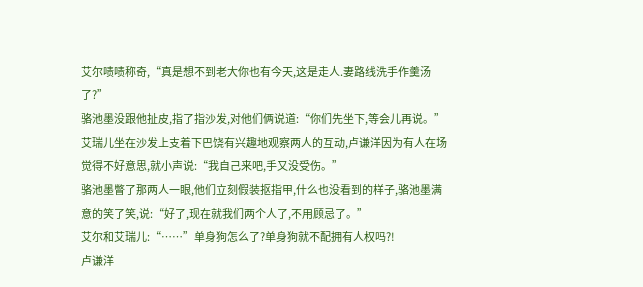艾尔啧啧称奇,“真是想不到老大你也有今天,这是走人.妻路线洗手作羹汤了?”
骆池墨没跟他扯皮,指了指沙发,对他们俩说道:“你们先坐下,等会儿再说。”
艾瑞儿坐在沙发上支着下巴饶有兴趣地观察两人的互动,卢谦洋因为有人在场觉得不好意思,就小声说:“我自己来吧,手又没受伤。”
骆池墨瞥了那两人一眼,他们立刻假装抠指甲,什么也没看到的样子,骆池墨满意的笑了笑,说:“好了,现在就我们两个人了,不用顾忌了。”
艾尔和艾瑞儿:“……”单身狗怎么了?单身狗就不配拥有人权吗?!
卢谦洋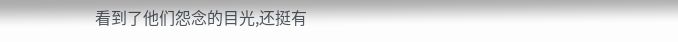看到了他们怨念的目光,还挺有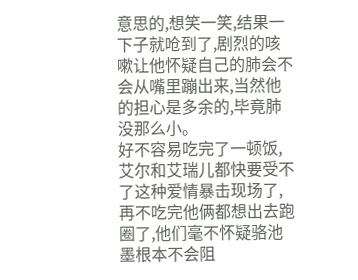意思的,想笑一笑,结果一下子就呛到了,剧烈的咳嗽让他怀疑自己的肺会不会从嘴里蹦出来,当然他的担心是多余的,毕竟肺没那么小。
好不容易吃完了一顿饭,艾尔和艾瑞儿都快要受不了这种爱情暴击现场了,再不吃完他俩都想出去跑圈了,他们毫不怀疑骆池墨根本不会阻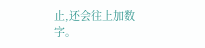止,还会往上加数字。